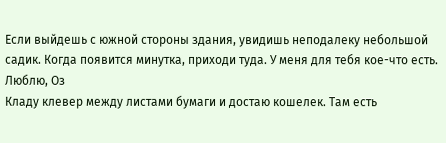Если выйдешь с южной стороны здания, увидишь неподалеку небольшой садик. Когда появится минутка, приходи туда. У меня для тебя кое-что есть.
Люблю, Оз
Кладу клевер между листами бумаги и достаю кошелек. Там есть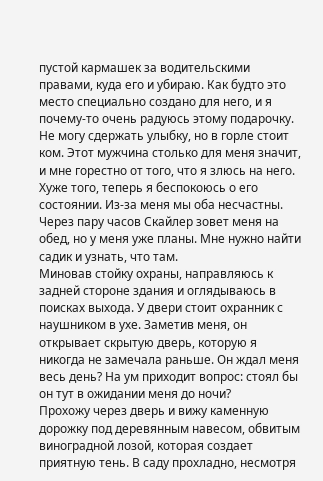пустой кармашек за водительскими правами, куда его и убираю. Как будто это место специально создано для него, и я почему-то очень радуюсь этому подарочку.
Не могу сдержать улыбку, но в горле стоит ком. Этот мужчина столько для меня значит, и мне горестно от того, что я злюсь на него. Хуже того, теперь я беспокоюсь о его состоянии. Из-за меня мы оба несчастны.
Через пару часов Скайлер зовет меня на обед, но у меня уже планы. Мне нужно найти садик и узнать, что там.
Миновав стойку охраны, направляюсь к задней стороне здания и оглядываюсь в поисках выхода. У двери стоит охранник с наушником в ухе. Заметив меня, он открывает скрытую дверь, которую я никогда не замечала раньше. Он ждал меня весь день? На ум приходит вопрос: стоял бы он тут в ожидании меня до ночи?
Прохожу через дверь и вижу каменную дорожку под деревянным навесом, обвитым виноградной лозой, которая создает приятную тень. В саду прохладно, несмотря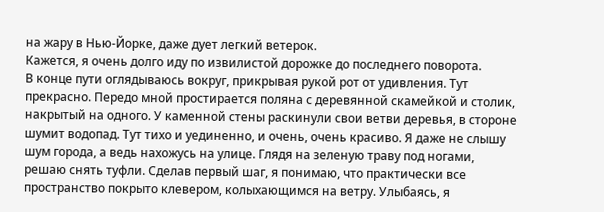на жару в Нью-Йорке, даже дует легкий ветерок.
Кажется, я очень долго иду по извилистой дорожке до последнего поворота.
В конце пути оглядываюсь вокруг, прикрывая рукой рот от удивления. Тут прекрасно. Передо мной простирается поляна с деревянной скамейкой и столик, накрытый на одного. У каменной стены раскинули свои ветви деревья, в стороне шумит водопад. Тут тихо и уединенно, и очень, очень красиво. Я даже не слышу шум города, а ведь нахожусь на улице. Глядя на зеленую траву под ногами, решаю снять туфли. Сделав первый шаг, я понимаю, что практически все пространство покрыто клевером, колыхающимся на ветру. Улыбаясь, я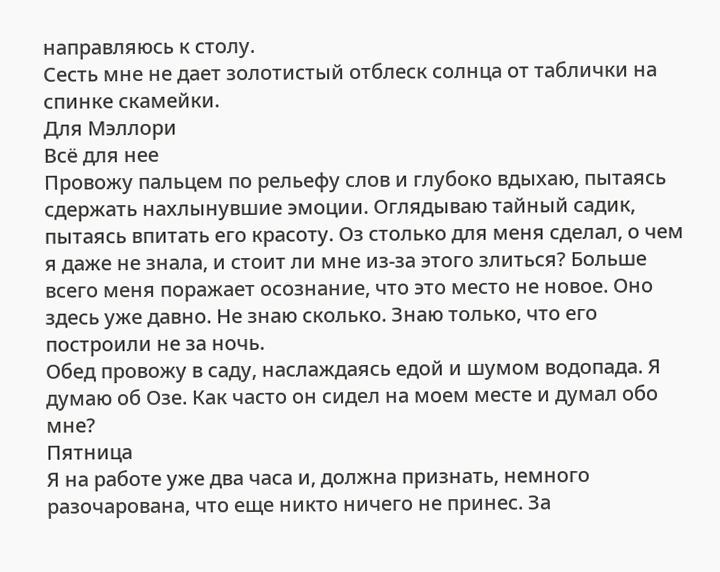направляюсь к столу.
Сесть мне не дает золотистый отблеск солнца от таблички на спинке скамейки.
Для Мэллори
Всё для нее
Провожу пальцем по рельефу слов и глубоко вдыхаю, пытаясь сдержать нахлынувшие эмоции. Оглядываю тайный садик, пытаясь впитать его красоту. Оз столько для меня сделал, о чем я даже не знала, и стоит ли мне из-за этого злиться? Больше всего меня поражает осознание, что это место не новое. Оно здесь уже давно. Не знаю сколько. Знаю только, что его построили не за ночь.
Обед провожу в саду, наслаждаясь едой и шумом водопада. Я думаю об Озе. Как часто он сидел на моем месте и думал обо мне?
Пятница
Я на работе уже два часа и, должна признать, немного разочарована, что еще никто ничего не принес. За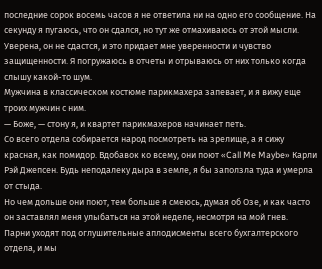последние сорок восемь часов я не ответила ни на одно его сообщение. На секунду я пугаюсь, что он сдался, но тут же отмахиваюсь от этой мысли. Уверена, он не сдастся, и это придает мне уверенности и чувство защищенности. Я погружаюсь в отчеты и отрываюсь от них только когда слышу какой-то шум.
Мужчина в классическом костюме парикмахера запевает, и я вижу еще троих мужчин с ним.
— Боже, — стону я, и квартет парикмахеров начинает петь.
Со всего отдела собирается народ посмотреть на зрелище, а я сижу красная, как помидор. Вдобавок ко всему, они поют «Call Me Maybe» Карли Рэй Джепсен. Будь неподалеку дыра в земле, я бы заползла туда и умерла от стыда.
Но чем дольше они поют, тем больше я смеюсь, думая об Озе, и как часто он заставлял меня улыбаться на этой неделе, несмотря на мой гнев.
Парни уходят под оглушительные аплодисменты всего бухгалтерского отдела, и мы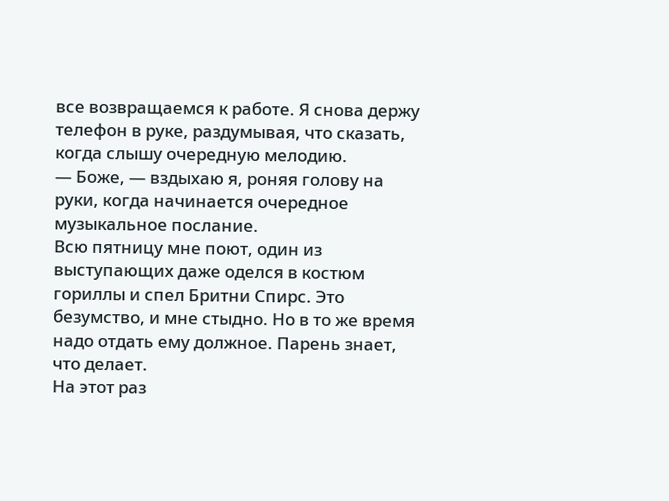все возвращаемся к работе. Я снова держу телефон в руке, раздумывая, что сказать, когда слышу очередную мелодию.
— Боже, — вздыхаю я, роняя голову на руки, когда начинается очередное музыкальное послание.
Всю пятницу мне поют, один из выступающих даже оделся в костюм гориллы и спел Бритни Спирс. Это безумство, и мне стыдно. Но в то же время надо отдать ему должное. Парень знает, что делает.
На этот раз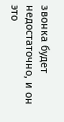звонка будет недостаточно, и он это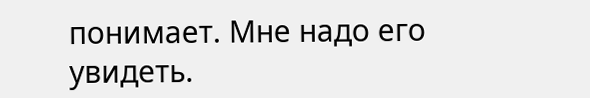понимает. Мне надо его увидеть.